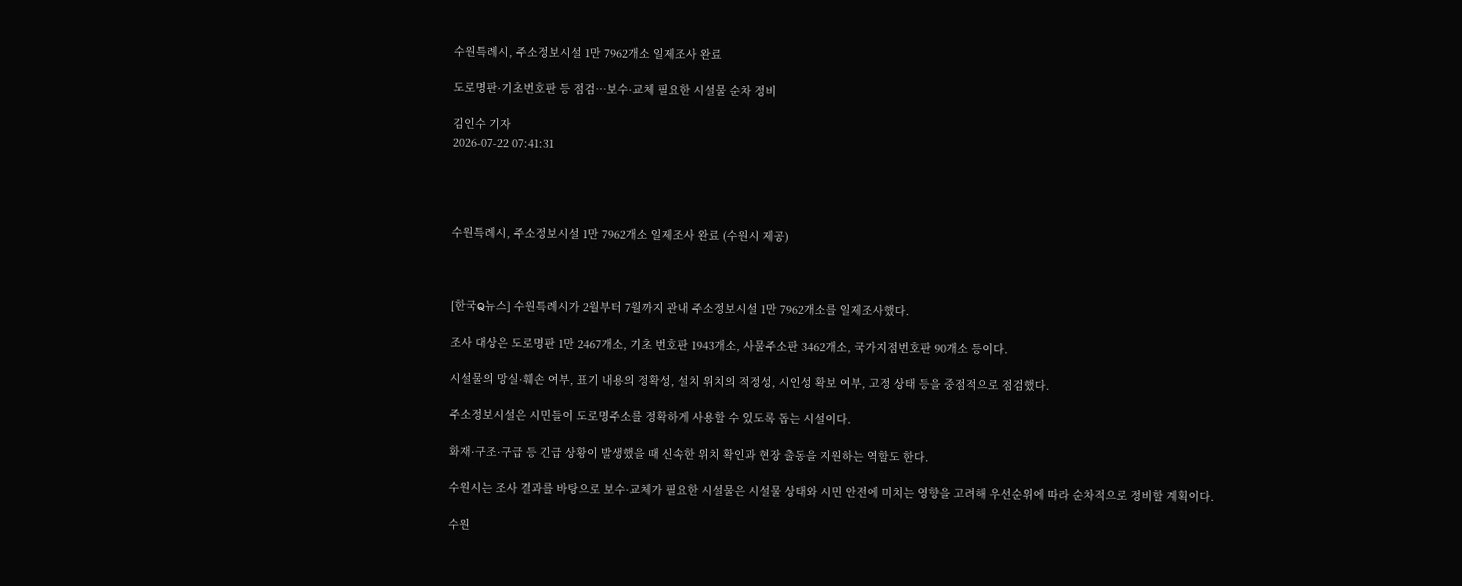수원특례시, 주소정보시설 1만 7962개소 일제조사 완료

도로명판·기초번호판 등 점검…보수·교체 필요한 시설물 순차 정비

김인수 기자
2026-07-22 07:41:31




수원특례시, 주소정보시설 1만 7962개소 일제조사 완료 (수원시 제공)



[한국Q뉴스] 수원특례시가 2월부터 7월까지 관내 주소정보시설 1만 7962개소를 일제조사했다.

조사 대상은 도로명판 1만 2467개소, 기초 번호판 1943개소, 사물주소판 3462개소, 국가지점번호판 90개소 등이다.

시설물의 망실·훼손 여부, 표기 내용의 정확성, 설치 위치의 적정성, 시인성 확보 여부, 고정 상태 등을 중점적으로 점검했다.

주소정보시설은 시민들이 도로명주소를 정확하게 사용할 수 있도록 돕는 시설이다.

화재·구조·구급 등 긴급 상황이 발생했을 때 신속한 위치 확인과 현장 출동을 지원하는 역할도 한다.

수원시는 조사 결과를 바탕으로 보수·교체가 필요한 시설물은 시설물 상태와 시민 안전에 미치는 영향을 고려해 우선순위에 따라 순차적으로 정비할 계획이다.

수원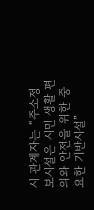시 관계자는 “주소정보시설은 시민 생활 편의와 안전을 위한 중요한 기반시설”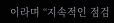이라며 “지속적인 점검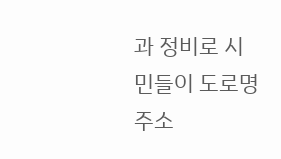과 정비로 시민들이 도로명주소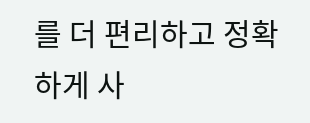를 더 편리하고 정확하게 사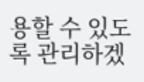용할 수 있도록 관리하겠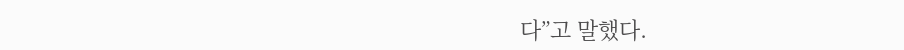다”고 말했다.